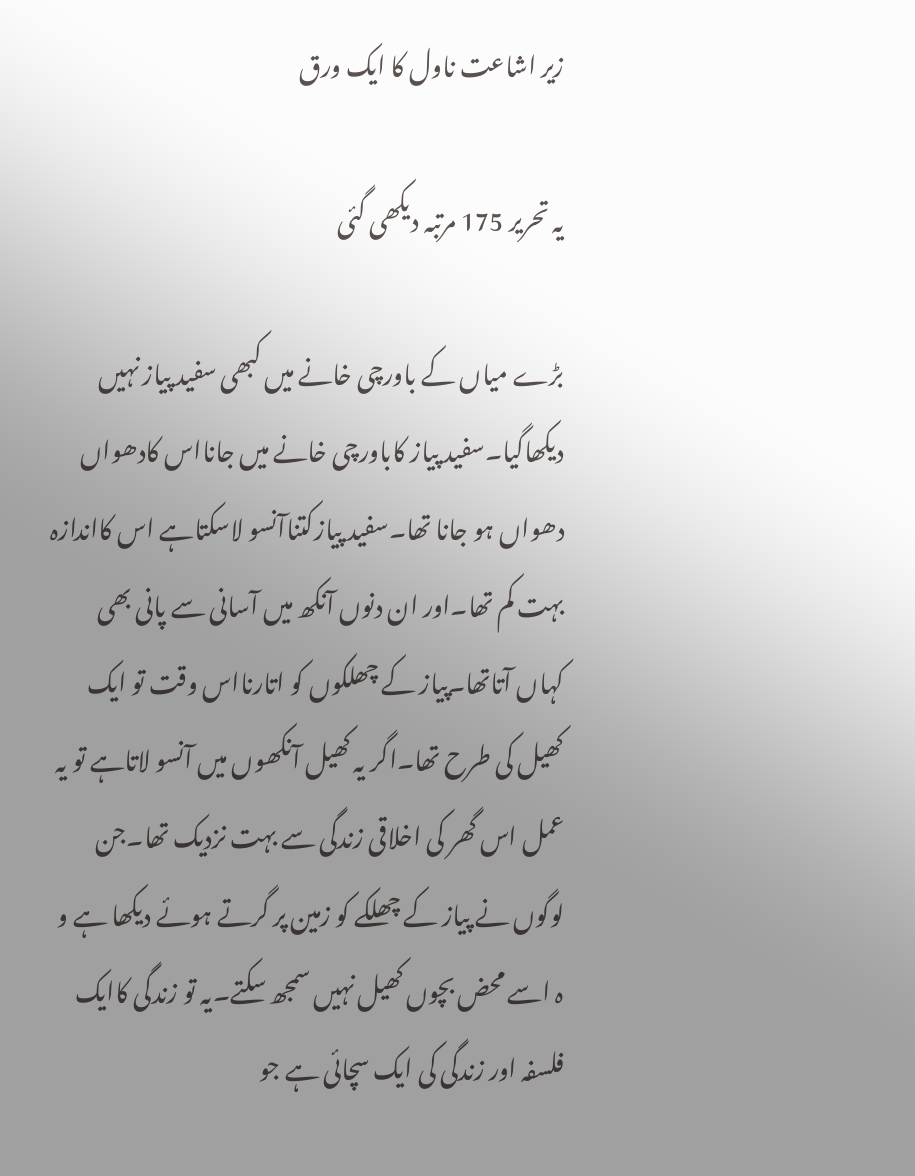زیر اشاعت ناول کا ایک ورق

یہ تحریر 175 مرتبہ دیکھی گئی

بڑے میاں کے باورچی خانے میں کبھی سفید پیاز نہیں دیکھاگیا۔سفید پیاز کاباورچی خانے میں جانااس کادھواں دھواں ہو جانا تھا۔سفید پیازکتناآنسو لاسکتاہے اس کااندازہ بہت کم تھا۔اور ان دنوں آنکھ میں آسانی سے پانی بھی کہاں آتاتھا۔پیاز کے چھلکوں کو اتارنااس وقت تو ایک کھیل کی طرح تھا۔اگر یہ کھیل آنکھوں میں آنسو لاتاہے تو یہ عمل اس گھر کی اخلاقی زندگی سے بہت نزدیک تھا۔جن لوگوں نے پیاز کے چھلکے کو زمین پر گرتے ہوئے دیکھا ہے و ہ اسے محض بچوں کھیل نہیں سمجھ سکتے۔یہ تو زندگی کاایک فلسفہ اور زندگی کی ایک سچائی ہے جو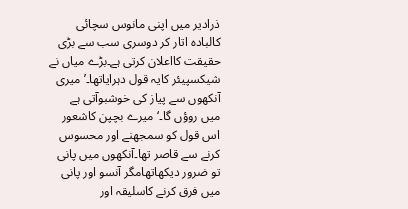ذرادیر میں اپنی مانوس سچائی کالبادہ اتار کر دوسری سب سے بڑی حقیقت کااعلان کرتی ہے۔بڑے میاں نے شیکسپیئر کایہ قول دہرایاتھا۔’میری آنکھوں سے پیاز کی خوشبوآتی ہے میں روؤں گا۔‘میرے بچپن کاشعور اس قول کو سمجھنے اور محسوس کرنے سے قاصر تھا۔آنکھوں میں پانی تو ضرور دیکھاتھامگر آنسو اور پانی میں فرق کرنے کاسلیقہ اور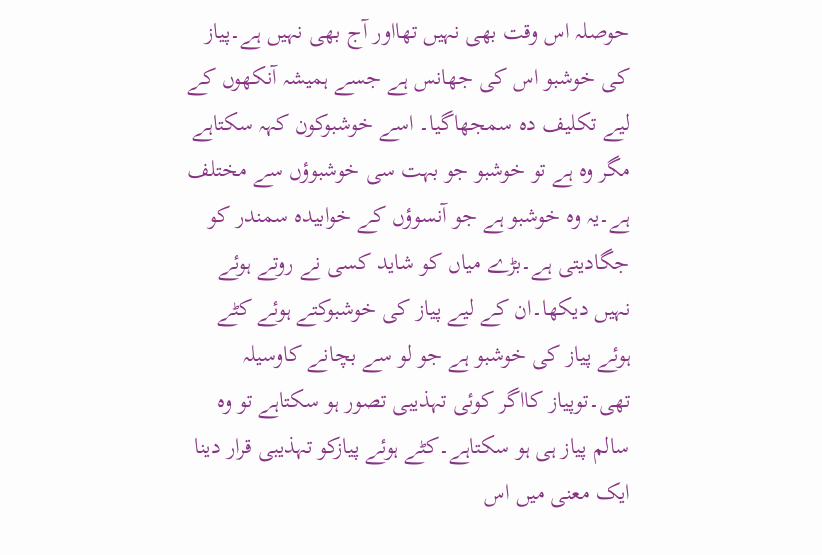حوصلہ اس وقت بھی نہیں تھااور آج بھی نہیں ہے۔پیاز کی خوشبو اس کی جھانس ہے جسے ہمیشہ آنکھوں کے لیے تکلیف دہ سمجھاگیا۔ اسے خوشبوکون کہہ سکتاہے مگر وہ ہے تو خوشبو جو بہت سی خوشبوؤں سے مختلف ہے۔یہ وہ خوشبو ہے جو آنسوؤں کے خوابیدہ سمندر کو جگادیتی ہے۔بڑے میاں کو شاید کسی نے روتے ہوئے نہیں دیکھا۔ان کے لیے پیاز کی خوشبوکتے ہوئے کٹے ہوئے پیاز کی خوشبو ہے جو لو سے بچانے کاوسیلہ تھی۔توپیاز کااگر کوئی تہذیبی تصور ہو سکتاہے تو وہ سالم پیاز ہی ہو سکتاہے۔کٹے ہوئے پیازکو تہذیبی قرار دینا ایک معنی میں اس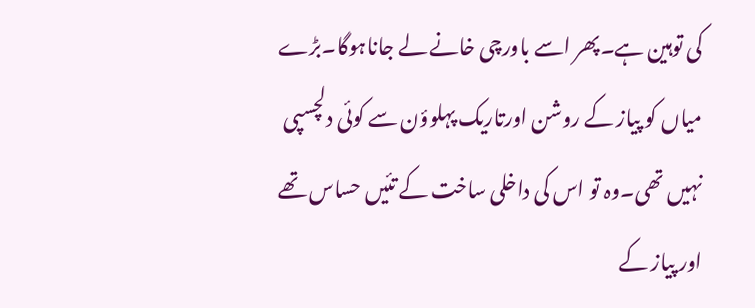کی توہین ہے۔پھر اسے باورچی خانے لے جاناہوگا۔بڑے میاں کو پیاز کے روشن اورتاریک پہلوؤن سے کوئی دلچسپی نہیں تھی۔وہ تو اس کی داخلی ساخت کے تئیں حساس تھے اور پیاز کے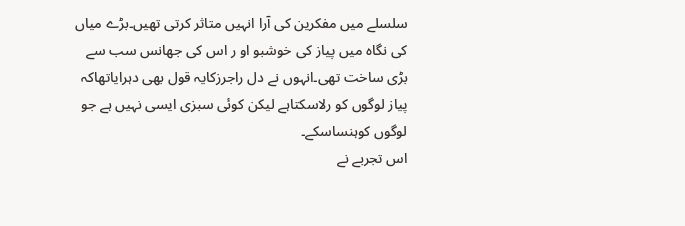سلسلے میں مفکرین کی آرا انہیں متاثر کرتی تھیں۔بڑے میاں کی نگاہ میں پیاز کی خوشبو او ر اس کی جھانس سب سے بڑی ساخت تھی۔انہوں نے دل راجرزکایہ قول بھی دہرایاتھاکہ پیاز لوگوں کو رلاسکتاہے لیکن کوئی سبزی ایسی نہیں ہے جو لوگوں کوہنساسکے۔
اس تجربے نے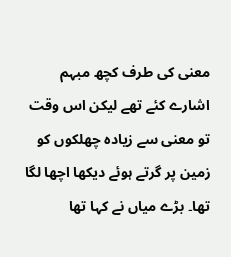معنی کی طرف کچھ مبہم اشارے کئے تھے لیکن اس وقت تو معنی سے زیادہ چھلکوں کو زمین پر گرتے ہوئے دیکھا اچھا لگا تھا۔ بڑے میاں نے کہا تھا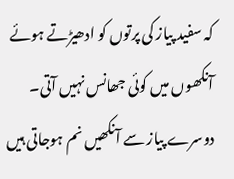کہ سفید پیاز کی پرتوں کو ادھیڑتے ہوئے آنکھوں میں کوئی جھانس نہیں آتی۔ دوسرے پیاز سے آنکھیں نم ہوجاتی ہیں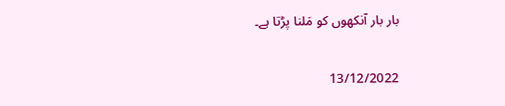بار بار آنکھوں کو مَلنا پڑتا ہے۔

13/12/2022